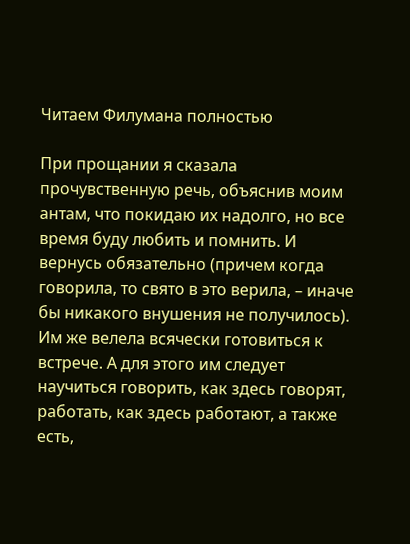Читаем Филумана полностью

При прощании я сказала прочувственную речь, объяснив моим антам, что покидаю их надолго, но все время буду любить и помнить. И вернусь обязательно (причем когда говорила, то свято в это верила, – иначе бы никакого внушения не получилось). Им же велела всячески готовиться к встрече. А для этого им следует научиться говорить, как здесь говорят, работать, как здесь работают, а также есть,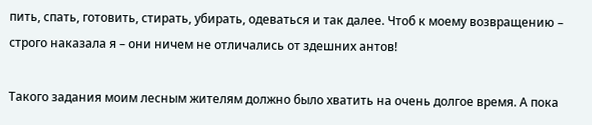пить, спать, готовить, стирать, убирать, одеваться и так далее. Чтоб к моему возвращению – строго наказала я – они ничем не отличались от здешних антов!

Такого задания моим лесным жителям должно было хватить на очень долгое время. А пока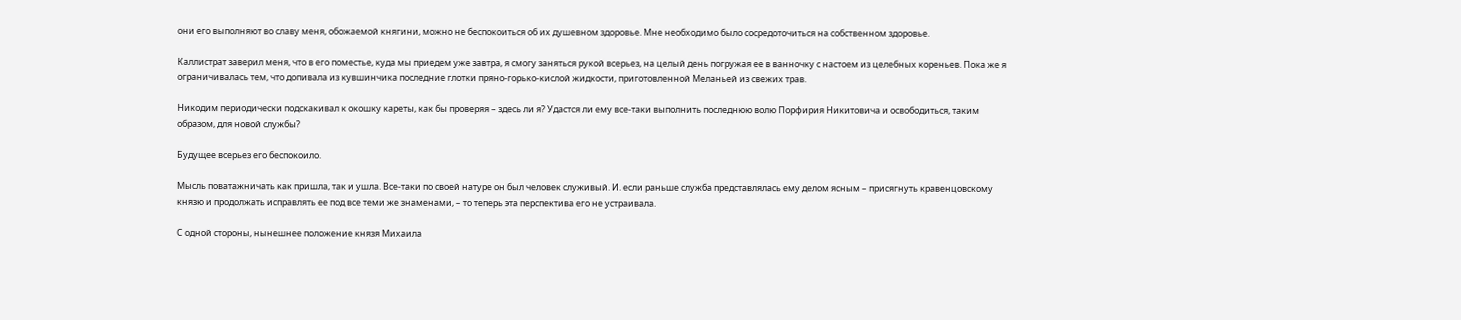они его выполняют во славу меня, обожаемой княгини, можно не беспокоиться об их душевном здоровье. Мне необходимо было сосредоточиться на собственном здоровье.

Каллистрат заверил меня, что в его поместье, куда мы приедем уже завтра, я смогу заняться рукой всерьез, на целый день погружая ее в ванночку с настоем из целебных кореньев. Пока же я ограничивалась тем, что допивала из кувшинчика последние глотки пряно-горько-кислой жидкости, приготовленной Меланьей из свежих трав.

Никодим периодически подскакивал к окошку кареты, как бы проверяя – здесь ли я? Удастся ли ему все-таки выполнить последнюю волю Порфирия Никитовича и освободиться, таким образом, для новой службы?

Будущее всерьез его беспокоило.

Мысль поватажничать как пришла, так и ушла. Все-таки по своей натуре он был человек служивый. И. если раньше служба представлялась ему делом ясным – присягнуть кравенцовскому князю и продолжать исправлять ее под все теми же знаменами, – то теперь эта перспектива его не устраивала.

С одной стороны, нынешнее положение князя Михаила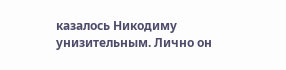казалось Никодиму унизительным. Лично он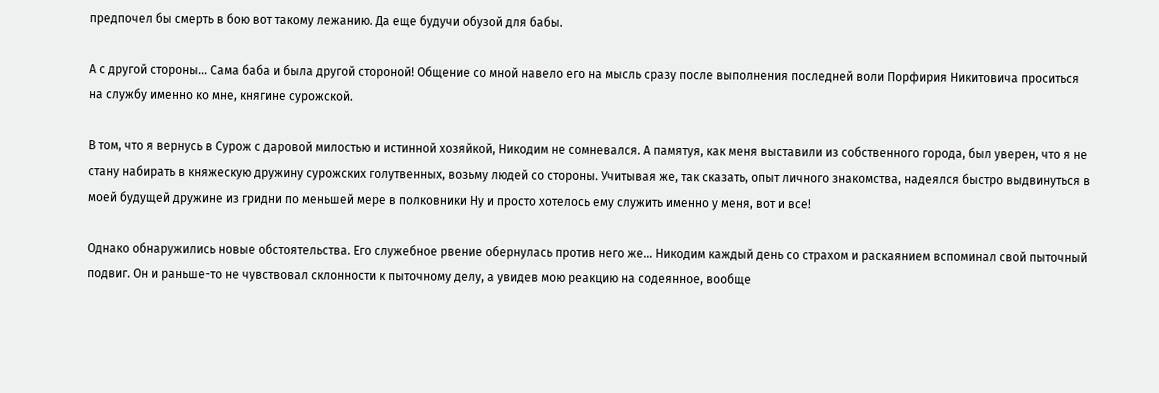предпочел бы смерть в бою вот такому лежанию. Да еще будучи обузой для бабы.

А с другой стороны… Сама баба и была другой стороной! Общение со мной навело его на мысль сразу после выполнения последней воли Порфирия Никитовича проситься на службу именно ко мне, княгине сурожской.

В том, что я вернусь в Сурож с даровой милостью и истинной хозяйкой, Никодим не сомневался. А памятуя, как меня выставили из собственного города, был уверен, что я не стану набирать в княжескую дружину сурожских голутвенных, возьму людей со стороны. Учитывая же, так сказать, опыт личного знакомства, надеялся быстро выдвинуться в моей будущей дружине из гридни по меньшей мере в полковники Ну и просто хотелось ему служить именно у меня, вот и все!

Однако обнаружились новые обстоятельства. Его служебное рвение обернулась против него же… Никодим каждый день со страхом и раскаянием вспоминал свой пыточный подвиг. Он и раньше-то не чувствовал склонности к пыточному делу, а увидев мою реакцию на содеянное, вообще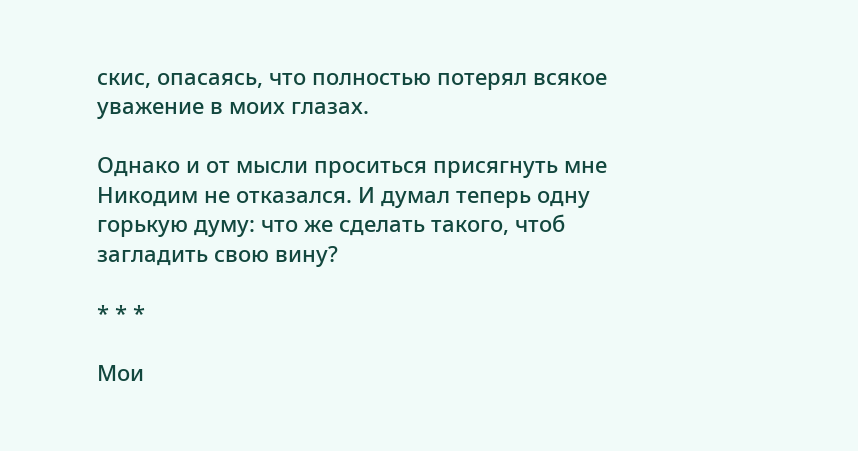скис, опасаясь, что полностью потерял всякое уважение в моих глазах.

Однако и от мысли проситься присягнуть мне Никодим не отказался. И думал теперь одну горькую думу: что же сделать такого, чтоб загладить свою вину?

* * *

Мои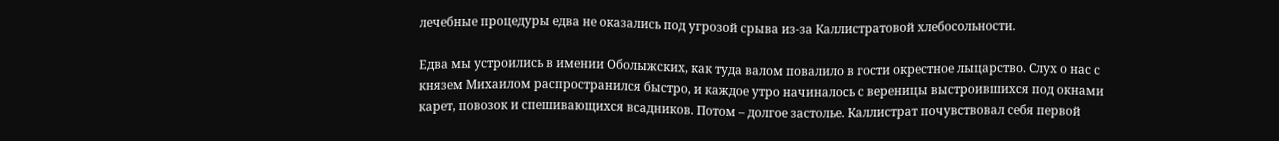лечебные процедуры едва не оказались под угрозой срыва из-за Каллистратовой хлебосольности.

Едва мы устроились в имении Оболыжских, как туда валом повалило в гости окрестное лыцарство. Слух о нас с князем Михаилом распространился быстро, и каждое утро начиналось с вереницы выстроившихся под окнами карет, повозок и спешивающихся всадников. Потом – долгое застолье. Каллистрат почувствовал себя первой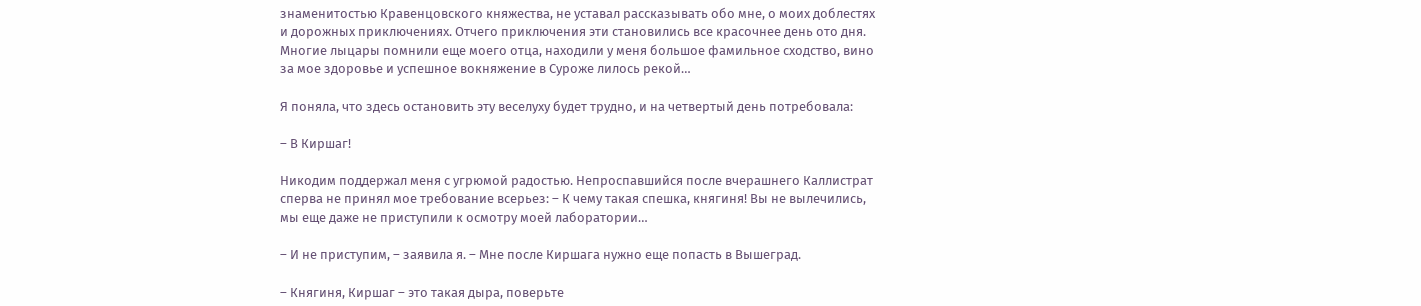знаменитостью Кравенцовского княжества, не уставал рассказывать обо мне, о моих доблестях и дорожных приключениях. Отчего приключения эти становились все красочнее день ото дня. Многие лыцары помнили еще моего отца, находили у меня большое фамильное сходство, вино за мое здоровье и успешное вокняжение в Суроже лилось рекой…

Я поняла, что здесь остановить эту веселуху будет трудно, и на четвертый день потребовала:

– В Киршаг!

Никодим поддержал меня с угрюмой радостью. Непроспавшийся после вчерашнего Каллистрат сперва не принял мое требование всерьез: – К чему такая спешка, княгиня! Вы не вылечились, мы еще даже не приступили к осмотру моей лаборатории…

– И не приступим, – заявила я. – Мне после Киршага нужно еще попасть в Вышеград.

– Княгиня, Киршаг – это такая дыра, поверьте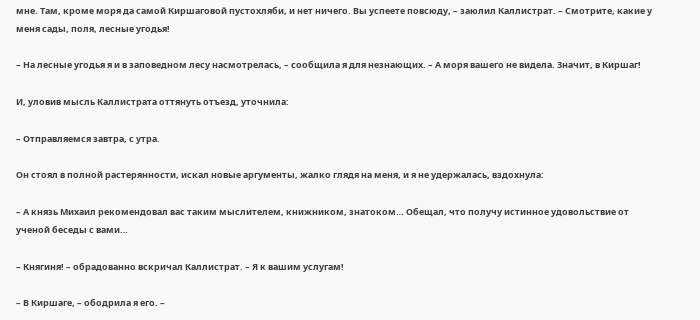мне. Там, кроме моря да самой Киршаговой пустохляби, и нет ничего. Вы успеете повсюду, – заюлил Каллистрат. – Смотрите, какие у меня сады, поля, лесные угодья!

– На лесные угодья я и в заповедном лесу насмотрелась, – сообщила я для незнающих. – А моря вашего не видела. Значит, в Киршаг!

И, уловив мысль Каллистрата оттянуть отъезд, уточнила:

– Отправляемся завтра, с утра.

Он стоял в полной растерянности, искал новые аргументы, жалко глядя на меня, и я не удержалась, вздохнула:

– А князь Михаил рекомендовал вас таким мыслителем, книжником, знатоком… Обещал, что получу истинное удовольствие от ученой беседы с вами…

– Княгиня! – обрадованно вскричал Каллистрат. – Я к вашим услугам!

– В Киршаге, – ободрила я его. –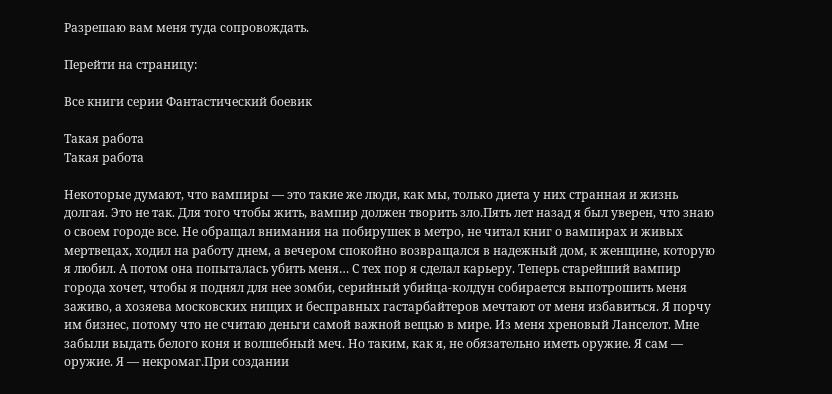Разрешаю вам меня туда сопровождать.

Перейти на страницу:

Все книги серии Фантастический боевик

Такая работа
Такая работа

Некоторые думают, что вампиры — это такие же люди, как мы, только диета у них странная и жизнь долгая. Это не так. Для того чтобы жить, вампир должен творить зло.Пять лет назад я был уверен, что знаю о своем городе все. Не обращал внимания на побирушек в метро, не читал книг о вампирах и живых мертвецах, ходил на работу днем, а вечером спокойно возвращался в надежный дом, к женщине, которую я любил. А потом она попыталась убить меня… С тех пор я сделал карьеру. Теперь старейший вампир города хочет, чтобы я поднял для нее зомби, серийный убийца-колдун собирается выпотрошить меня заживо, а хозяева московских нищих и бесправных гастарбайтеров мечтают от меня избавиться. Я порчу им бизнес, потому что не считаю деньги самой важной вещью в мире. Из меня хреновый Ланселот. Мне забыли выдать белого коня и волшебный меч. Но таким, как я, не обязательно иметь оружие. Я сам — оружие. Я — некромаг.При создании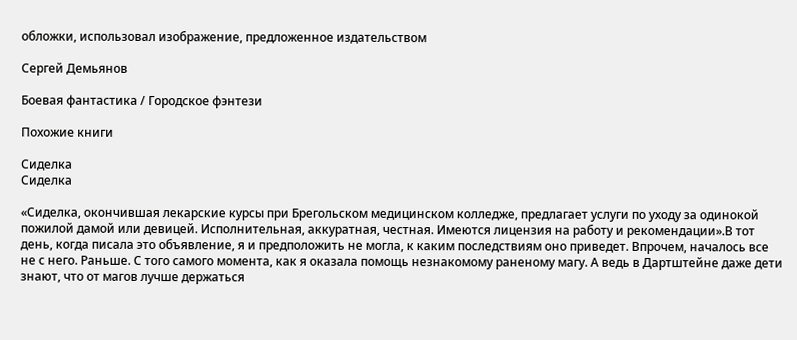обложки, использовал изображение, предложенное издательством

Сергей Демьянов

Боевая фантастика / Городское фэнтези

Похожие книги

Сиделка
Сиделка

«Сиделка, окончившая лекарские курсы при Брегольском медицинском колледже, предлагает услуги по уходу за одинокой пожилой дамой или девицей. Исполнительная, аккуратная, честная. Имеются лицензия на работу и рекомендации».В тот день, когда писала это объявление, я и предположить не могла, к каким последствиям оно приведет. Впрочем, началось все не с него. Раньше. С того самого момента, как я оказала помощь незнакомому раненому магу. А ведь в Дартштейне даже дети знают, что от магов лучше держаться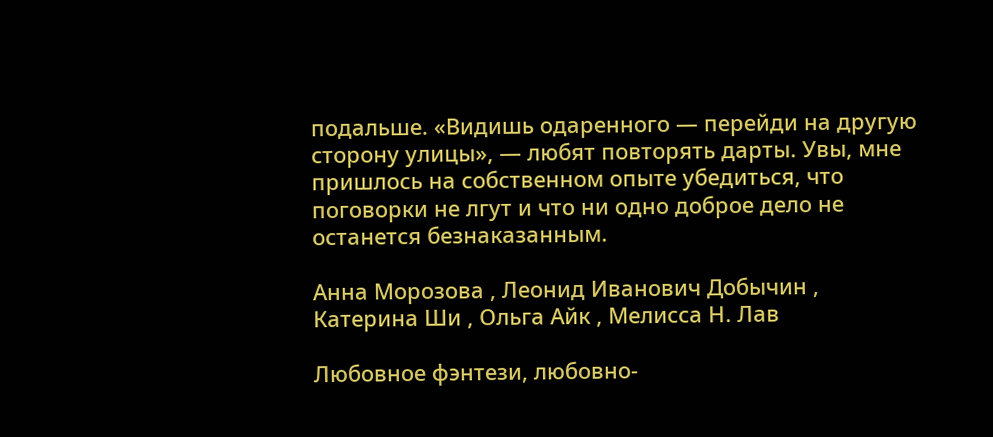подальше. «Видишь одаренного — перейди на другую сторону улицы», — любят повторять дарты. Увы, мне пришлось на собственном опыте убедиться, что поговорки не лгут и что ни одно доброе дело не останется безнаказанным.

Анна Морозова , Леонид Иванович Добычин , Катерина Ши , Ольга Айк , Мелисса Н. Лав

Любовное фэнтези, любовно-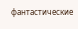фантастические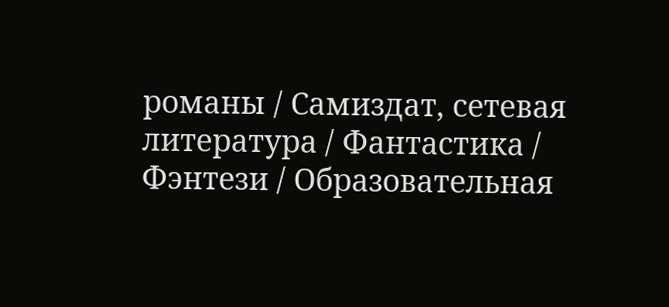романы / Самиздат, сетевая литература / Фантастика / Фэнтези / Образовательная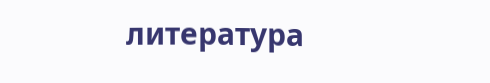литература